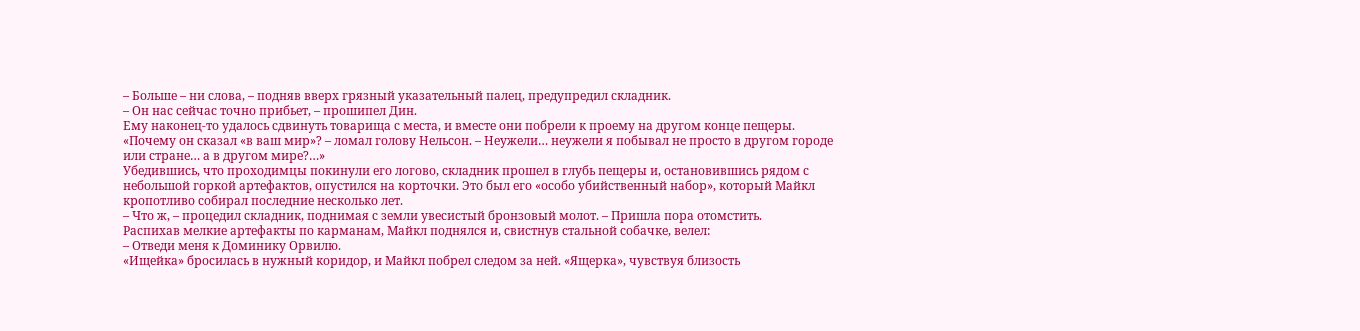– Больше – ни слова, – подняв вверх грязный указательный палец, предупредил складник.
– Он нас сейчас точно прибьет, – прошипел Дин.
Ему наконец-то удалось сдвинуть товарища с места, и вместе они побрели к проему на другом конце пещеры.
«Почему он сказал «в ваш мир»? – ломал голову Нельсон. – Неужели… неужели я побывал не просто в другом городе или стране… а в другом мире?…»
Убедившись, что проходимцы покинули его логово, складник прошел в глубь пещеры и, остановившись рядом с небольшой горкой артефактов, опустился на корточки. Это был его «особо убийственный набор», который Майкл кропотливо собирал последние несколько лет.
– Что ж, – процедил складник, поднимая с земли увесистый бронзовый молот. – Пришла пора отомстить.
Распихав мелкие артефакты по карманам, Майкл поднялся и, свистнув стальной собачке, велел:
– Отведи меня к Доминику Орвилю.
«Ищейка» бросилась в нужный коридор, и Майкл побрел следом за ней. «Ящерка», чувствуя близость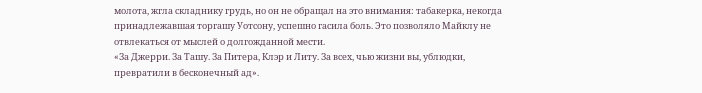молота, жгла складнику грудь, но он не обращал на это внимания: табакерка, некогда принадлежавшая торгашу Уотсону, успешно гасила боль. Это позволяло Майклу не отвлекаться от мыслей о долгожданной мести.
«За Джерри. За Ташу. За Питера, Клэр и Литу. За всех, чью жизни вы, ублюдки, превратили в бесконечный ад».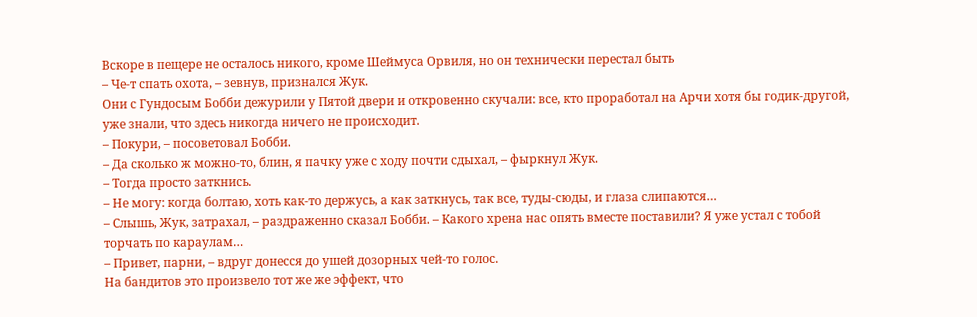Вскоре в пещере не осталось никого, кроме Шеймуса Орвиля, но он технически перестал быть
– Че-т спать охота, – зевнув, признался Жук.
Они с Гундосым Бобби дежурили у Пятой двери и откровенно скучали: все, кто проработал на Арчи хотя бы годик-другой, уже знали, что здесь никогда ничего не происходит.
– Покури, – посоветовал Бобби.
– Да сколько ж можно-то, блин, я пачку уже с ходу почти сдыхал, – фыркнул Жук.
– Тогда просто заткнись.
– Не могу: когда болтаю, хоть как-то держусь, а как заткнусь, так все, туды-сюды, и глаза слипаются…
– Слышь, Жук, затрахал, – раздраженно сказал Бобби. – Какого хрена нас опять вместе поставили? Я уже устал с тобой торчать по караулам…
– Привет, парни, – вдруг донесся до ушей дозорных чей-то голос.
На бандитов это произвело тот же же эффект, что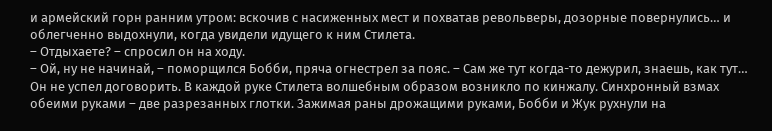и армейский горн ранним утром: вскочив с насиженных мест и похватав револьверы, дозорные повернулись… и облегченно выдохнули, когда увидели идущего к ним Стилета.
– Отдыхаете? – спросил он на ходу.
– Ой, ну не начинай, – поморщился Бобби, пряча огнестрел за пояс. – Сам же тут когда-то дежурил, знаешь, как тут…
Он не успел договорить. В каждой руке Стилета волшебным образом возникло по кинжалу. Синхронный взмах обеими руками – две разрезанных глотки. Зажимая раны дрожащими руками, Бобби и Жук рухнули на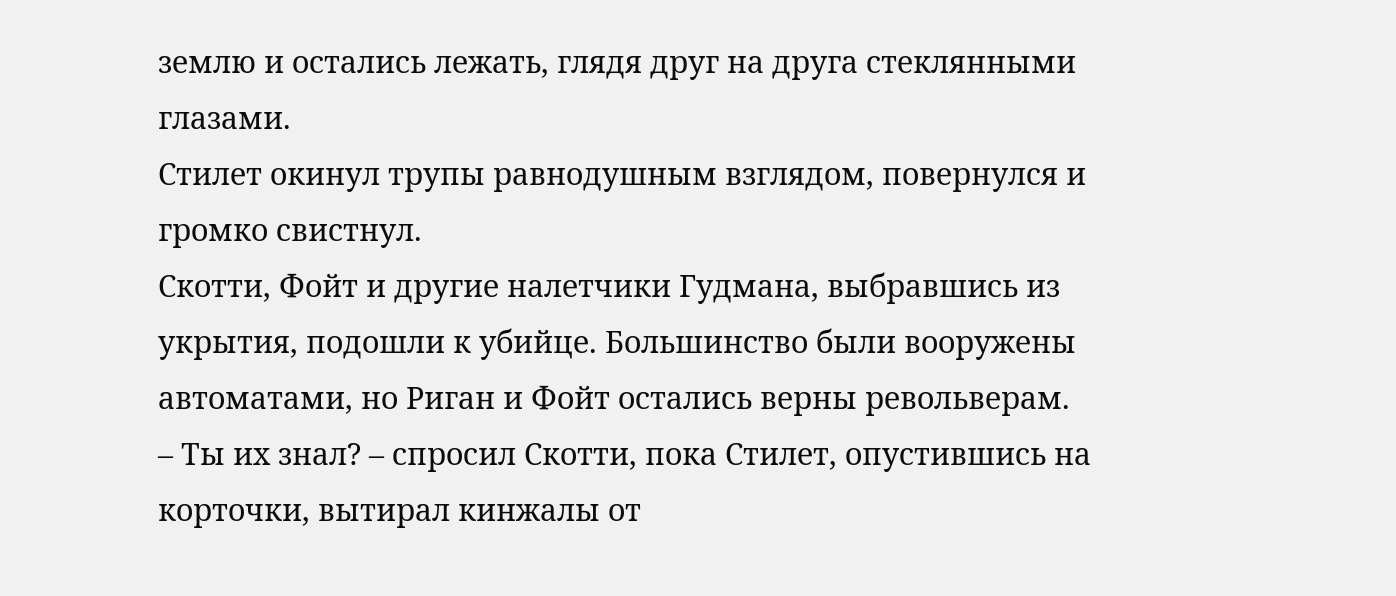землю и остались лежать, глядя друг на друга стеклянными глазами.
Стилет окинул трупы равнодушным взглядом, повернулся и громко свистнул.
Скотти, Фойт и другие налетчики Гудмана, выбравшись из укрытия, подошли к убийце. Большинство были вооружены автоматами, но Риган и Фойт остались верны револьверам.
– Ты их знал? – спросил Скотти, пока Стилет, опустившись на корточки, вытирал кинжалы от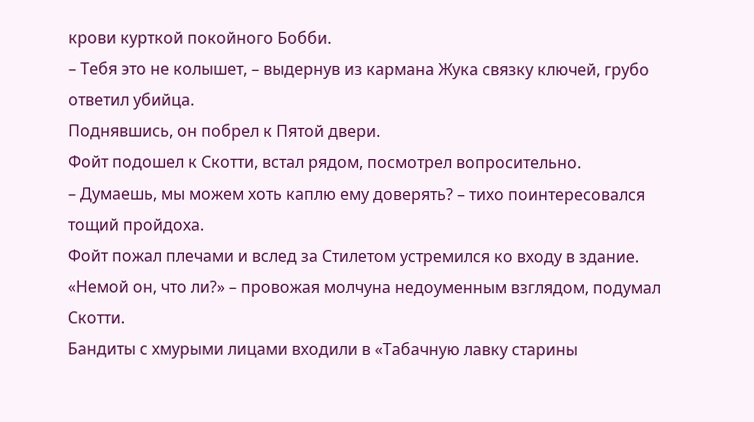крови курткой покойного Бобби.
– Тебя это не колышет, – выдернув из кармана Жука связку ключей, грубо ответил убийца.
Поднявшись, он побрел к Пятой двери.
Фойт подошел к Скотти, встал рядом, посмотрел вопросительно.
– Думаешь, мы можем хоть каплю ему доверять? – тихо поинтересовался тощий пройдоха.
Фойт пожал плечами и вслед за Стилетом устремился ко входу в здание.
«Немой он, что ли?» – провожая молчуна недоуменным взглядом, подумал Скотти.
Бандиты с хмурыми лицами входили в «Табачную лавку старины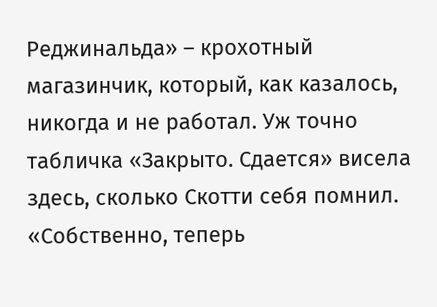Реджинальда» – крохотный магазинчик, который, как казалось, никогда и не работал. Уж точно табличка «Закрыто. Сдается» висела здесь, сколько Скотти себя помнил.
«Собственно, теперь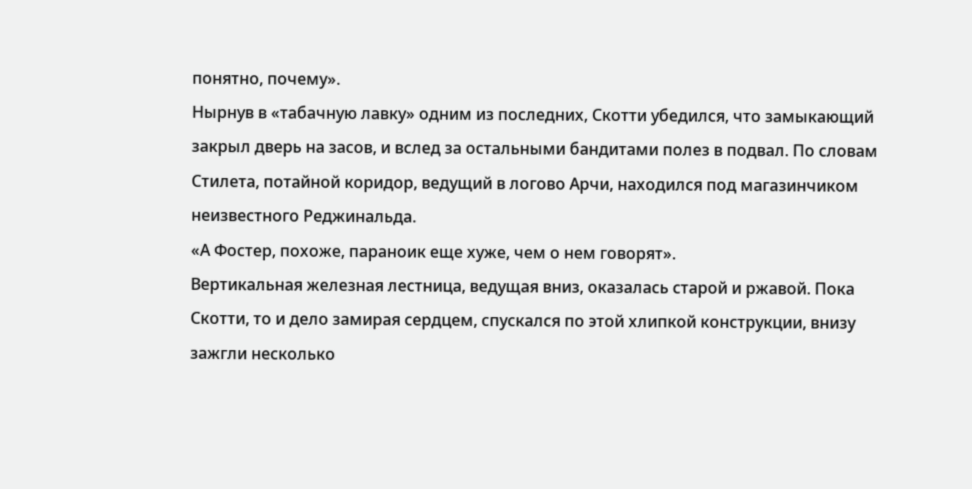понятно, почему».
Нырнув в «табачную лавку» одним из последних, Скотти убедился, что замыкающий закрыл дверь на засов, и вслед за остальными бандитами полез в подвал. По словам Стилета, потайной коридор, ведущий в логово Арчи, находился под магазинчиком неизвестного Реджинальда.
«А Фостер, похоже, параноик еще хуже, чем о нем говорят».
Вертикальная железная лестница, ведущая вниз, оказалась старой и ржавой. Пока Скотти, то и дело замирая сердцем, спускался по этой хлипкой конструкции, внизу зажгли несколько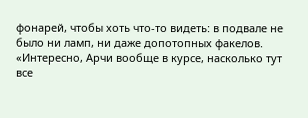фонарей, чтобы хоть что-то видеть: в подвале не было ни ламп, ни даже допотопных факелов.
«Интересно, Арчи вообще в курсе, насколько тут все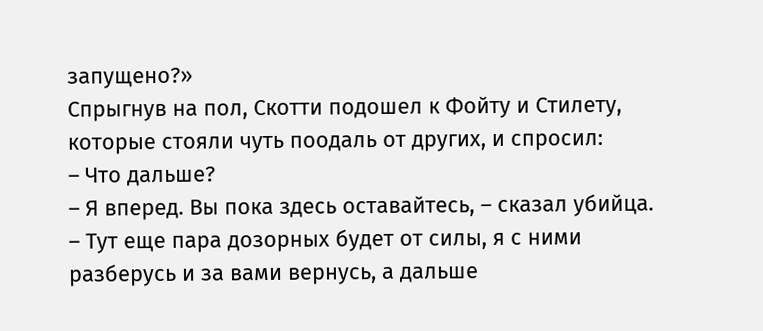запущено?»
Спрыгнув на пол, Скотти подошел к Фойту и Стилету, которые стояли чуть поодаль от других, и спросил:
– Что дальше?
– Я вперед. Вы пока здесь оставайтесь, – сказал убийца. – Тут еще пара дозорных будет от силы, я с ними разберусь и за вами вернусь, а дальше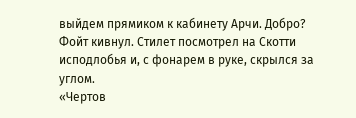выйдем прямиком к кабинету Арчи. Добро?
Фойт кивнул. Стилет посмотрел на Скотти исподлобья и, с фонарем в руке, скрылся за углом.
«Чертов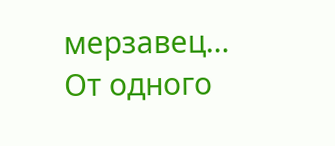мерзавец… От одного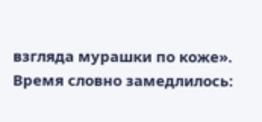взгляда мурашки по коже».
Время словно замедлилось: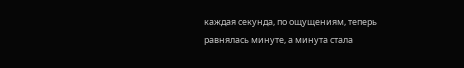каждая секунда, по ощущениям, теперь равнялась минуте, а минута стала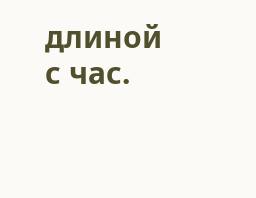длиной с час.